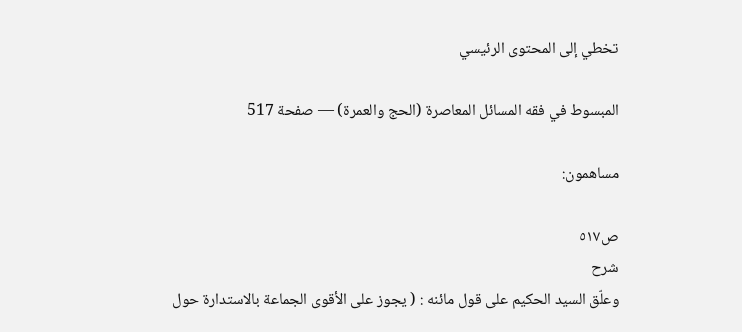تخطي إلى المحتوى الرئيسي

المبسوط في فقه المسائل المعاصرة (الحج والعمرة) — صفحة 517

مساهمون:

ص٥١٧
شرح
وعلّق السيد الحكيم على قول مائنه : ( يجوز على الأقوى الجماعة بالاستدارة حول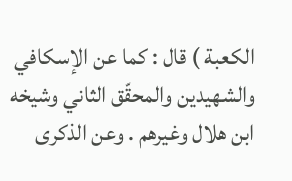الكعبة ) قال : كما عن الإسكافي والشهيدين والمحقّق الثاني وشيخه ابن هلال وغيرهم . وعن الذكرى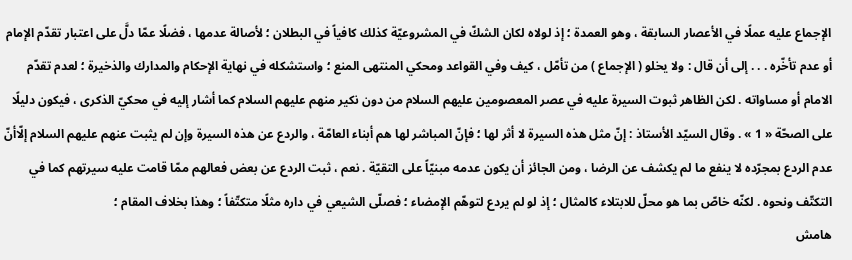الإجماع عليه عملًا في الأعصار السابقة ، وهو العمدة ؛ إذ لولاه لكان الشكّ في المشروعيّة كذلك كافياً في البطلان ؛ لأصالة عدمها ، فضلًا عمّا دلَّ على اعتبار تقدّم الإمام أو عدم تأخّره . . . إلى أن قال : ولا يخلو ( الإجماع ) من تأمّل ، كيف وفي القواعد ومحكي المنتهى المنع ؛ واستشكله في نهاية الإحكام والمدارك والذخيرة ؛ لعدم تقدّم الامام أو مساواته . لكن الظاهر ثبوت السيرة عليه في عصر المعصومين عليهم السلام من دون نكير منهم عليهم السلام كما أشار إليه في محكيّ الذكرى ، فيكون دليلًا على الصحّة « 1 » . وقال السيّد الأستاذ : إنّ مثل هذه السيرة لا أثر لها ؛ فإنّ المباشر لها هم أبناء العامّة ، والردع عن هذه السيرة وإن لم يثبت عنهم عليهم السلام إلّاأنّ عدم الردع بمجرّده لا ينفع ما لم يكشف عن الرضا ، ومن الجائز أن يكون عدمه مبنيّاً على التقيّة . نعم ، ثبت الردع عن بعض فعالهم ممّا قامت عليه سيرتهم كما في التكتّف ونحوه . لكنّه خاصّ بما هو محلّ للابتلاء كالمثال ؛ إذ لو لم يردع لتوهّم الإمضاء ؛ فصلّى الشيعي في داره مثلًا متكتّفاً ؛ وهذا بخلاف المقام ؛
هامش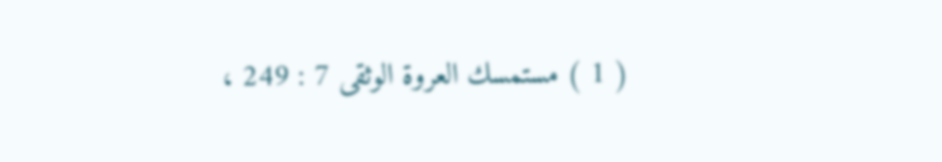( 1 ) مستمسك العروة الوثقى 7 : 249 ،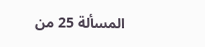المسألة 25 من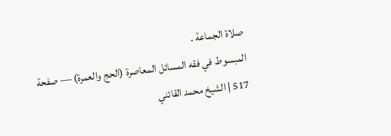صلاة الجماعة .
المبسوط في فقه المسائل المعاصرة (الحج والعمرة) — صفحة 517 | الشيخ محمد القائني